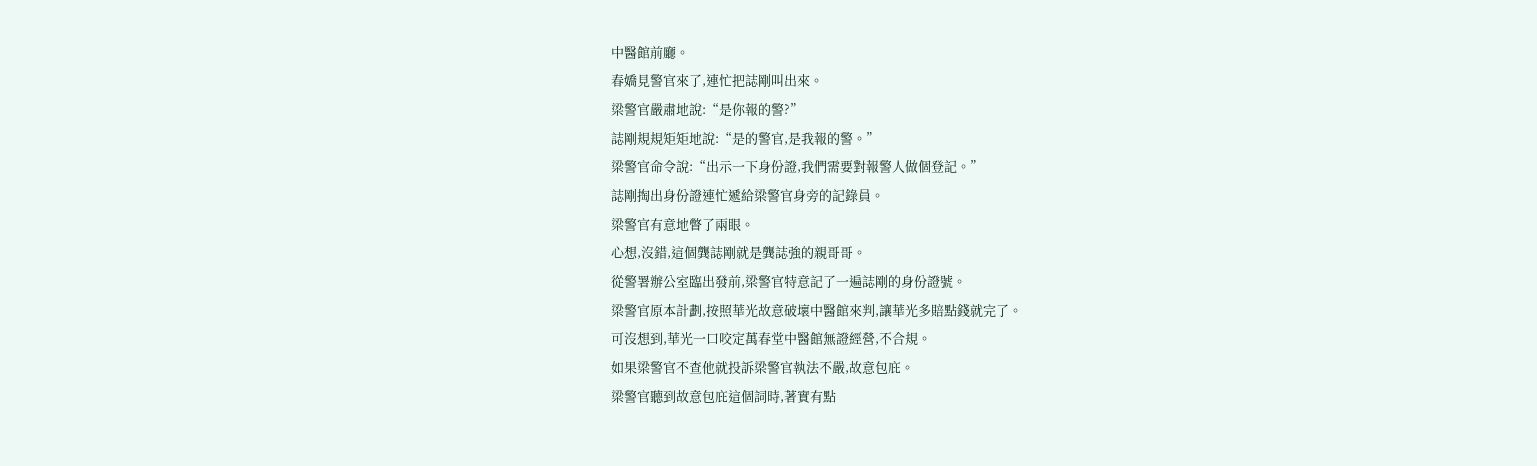中醫館前廳。
春嬌見警官來了,連忙把誌剛叫出來。
梁警官嚴肅地說:“是你報的警?”
誌剛規規矩矩地說:“是的警官,是我報的警。”
梁警官命令說:“出示一下身份證,我們需要對報警人做個登記。”
誌剛掏出身份證連忙遞給梁警官身旁的記錄員。
梁警官有意地瞥了兩眼。
心想,沒錯,這個龔誌剛就是龔誌強的親哥哥。
從警署辦公室臨出發前,梁警官特意記了一遍誌剛的身份證號。
梁警官原本計劃,按照華光故意破壞中醫館來判,讓華光多賠點錢就完了。
可沒想到,華光一口咬定萬春堂中醫館無證經營,不合規。
如果梁警官不查他就投訴梁警官執法不嚴,故意包庇。
梁警官聽到故意包庇這個詞時,著實有點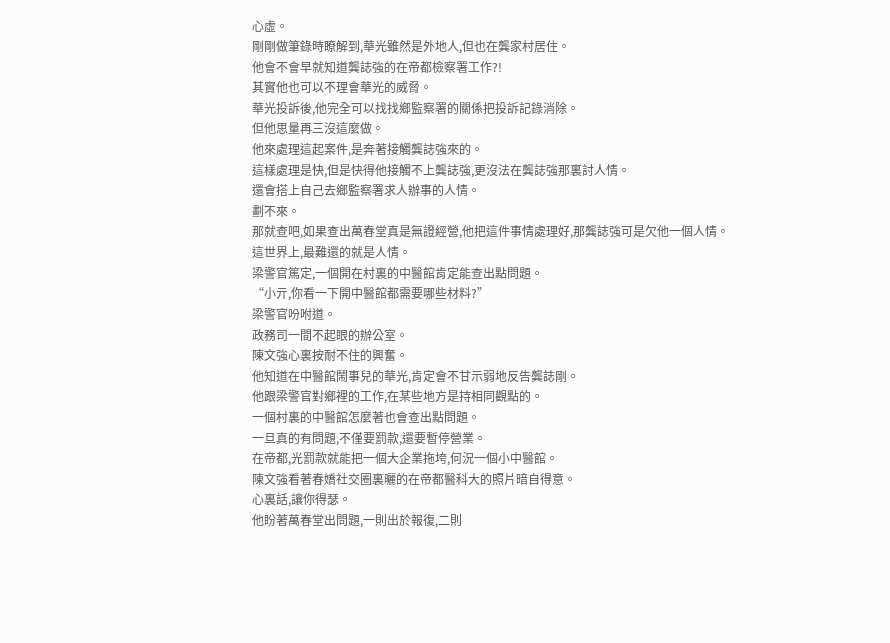心虛。
剛剛做筆錄時瞭解到,華光雖然是外地人,但也在龔家村居住。
他會不會早就知道龔誌強的在帝都檢察署工作?!
其實他也可以不理會華光的威脅。
華光投訴後,他完全可以找找鄉監察署的關係把投訴記錄消除。
但他思量再三沒這麼做。
他來處理這起案件,是奔著接觸龔誌強來的。
這樣處理是快,但是快得他接觸不上龔誌強,更沒法在龔誌強那裏討人情。
還會搭上自己去鄉監察署求人辦事的人情。
劃不來。
那就查吧,如果查出萬春堂真是無證經營,他把這件事情處理好,那龔誌強可是欠他一個人情。
這世界上,最難還的就是人情。
梁警官篤定,一個開在村裏的中醫館肯定能查出點問題。
“小亓,你看一下開中醫館都需要哪些材料?”
梁警官吩咐道。
政務司一間不起眼的辦公室。
陳文強心裏按耐不住的興奮。
他知道在中醫館鬧事兒的華光,肯定會不甘示弱地反告龔誌剛。
他跟梁警官對鄉裡的工作,在某些地方是持相同觀點的。
一個村裏的中醫館怎麼著也會查出點問題。
一旦真的有問題,不僅要罰款,還要暫停營業。
在帝都,光罰款就能把一個大企業拖垮,何況一個小中醫館。
陳文強看著春嬌社交圈裏曬的在帝都醫科大的照片暗自得意。
心裏話,讓你得瑟。
他盼著萬春堂出問題,一則出於報復,二則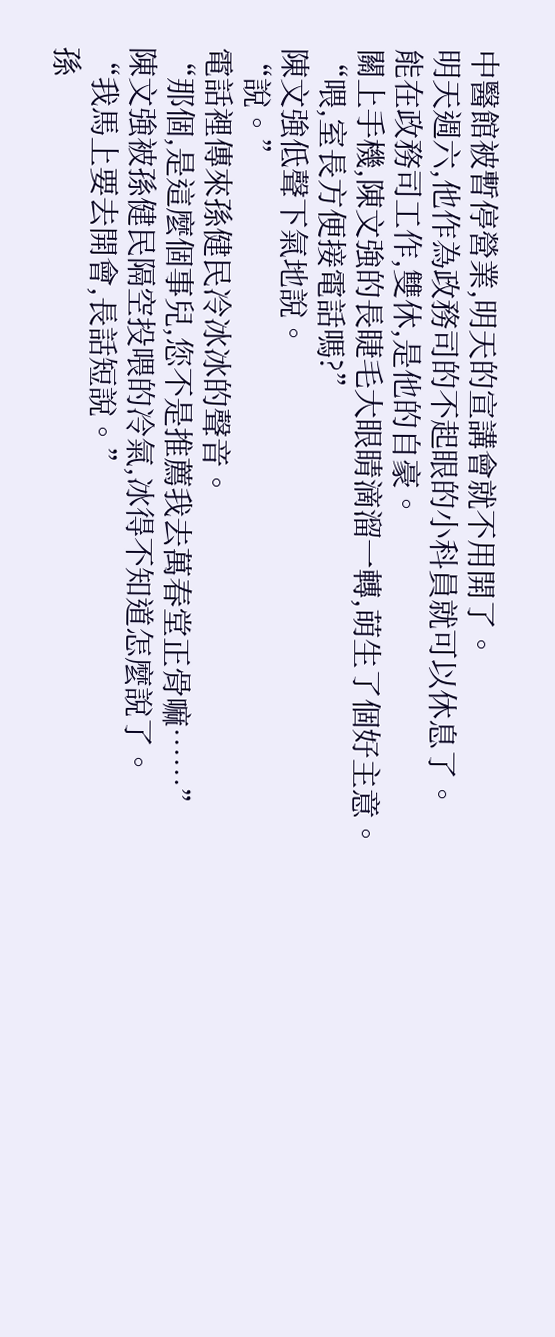中醫館被暫停營業,明天的宣講會就不用開了。
明天週六,他作為政務司的不起眼的小科員就可以休息了。
能在政務司工作,雙休,是他的自豪。
關上手機,陳文強的長睫毛大眼睛滴溜一轉,萌生了個好主意。
“喂,室長方便接電話嗎?”
陳文強低聲下氣地說。
“說。”
電話裡傳來孫健民冷冰冰的聲音。
“那個,是這麼個事兒,您不是推薦我去萬春堂正骨嘛……”
陳文強被孫健民隔空投喂的冷氣,冰得不知道怎麼說了。
“我馬上要去開會,長話短說。”
孫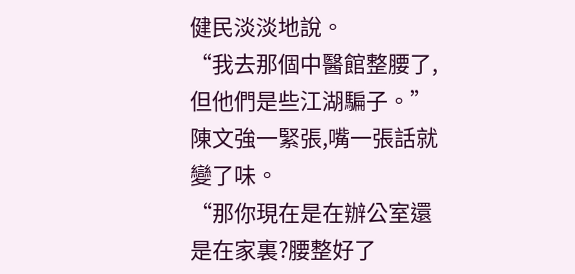健民淡淡地說。
“我去那個中醫館整腰了,但他們是些江湖騙子。”
陳文強一緊張,嘴一張話就變了味。
“那你現在是在辦公室還是在家裏?腰整好了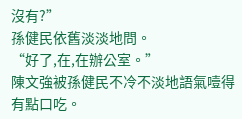沒有?”
孫健民依舊淡淡地問。
“好了,在,在辦公室。”
陳文強被孫健民不冷不淡地語氣噎得有點口吃。